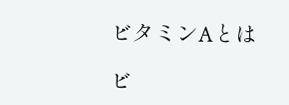ビタミンAとは

ビ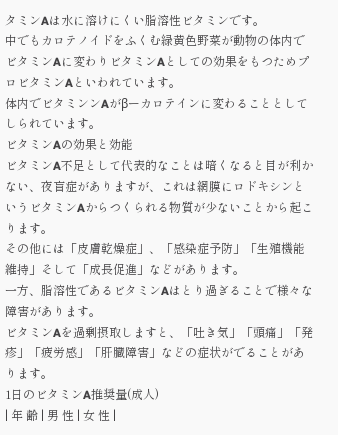タミンAは水に溶けにくい脂溶性ビタミンです。
中でもカロテノイドをふくむ緑黄色野菜が動物の体内でビタミンAに変わりビタミンAとしての効果をもつためプロビタミンAといわれています。
体内でビタミンンAがβーカロテインに変わることとしてしられています。
ビタミンAの効果と効能
ビタミンA不足として代表的なことは暗くなると目が利かない、夜盲症がありますが、これは網膜にロドキシンというビタミンAからつくられる物質が少ないことから起こります。
その他には「皮膚乾燥症」、「感染症予防」「生殖機能維持」そして「成長促進」などがあります。
一方、脂溶性であるビタミンAはとり過ぎることで様々な障害があります。
ビタミンAを過剰摂取しますと、「吐き気」「頭痛」「発疹」「疲労感」「肝臓障害」などの症状がでることがあります。
1日のビタミンA推奨量(成人)
| 年 齢 | 男 性 | 女 性 |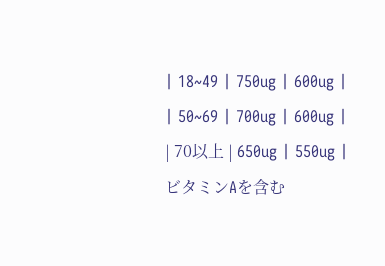| 18~49 | 750ug | 600ug |
| 50~69 | 700ug | 600ug |
| 70以上 | 650ug | 550ug |
ビタミンAを含む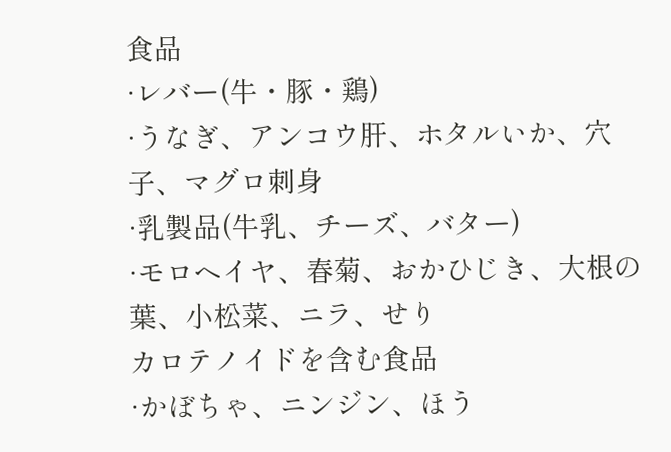食品
·レバー(牛・豚・鶏)
·うなぎ、アンコウ肝、ホタルいか、穴子、マグロ刺身
·乳製品(牛乳、チーズ、バター)
·モロヘイヤ、春菊、おかひじき、大根の葉、小松菜、ニラ、せり
カロテノイドを含む食品
·かぼちゃ、ニンジン、ほう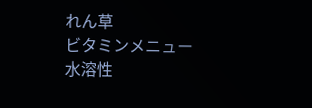れん草
ビタミンメニュー
水溶性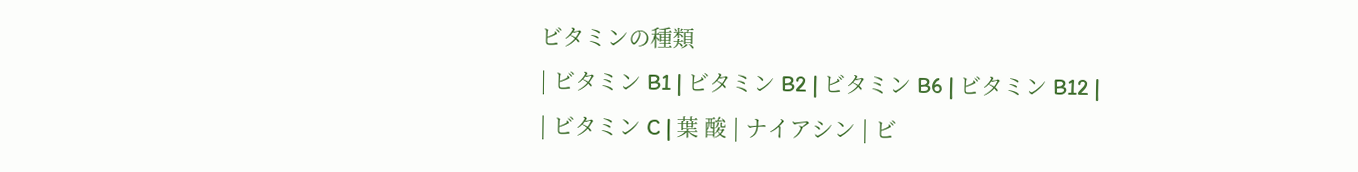ビタミンの種類
| ビタミン B1 | ビタミン B2 | ビタミン B6 | ビタミン B12 |
| ビタミン C | 葉 酸 | ナイアシン | ビ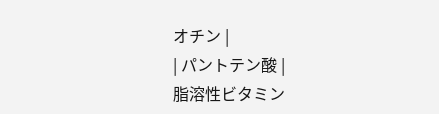オチン |
| パントテン酸 |
脂溶性ビタミン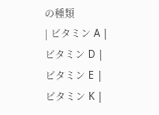の種類
| ビタミン A | ビタミン D | ビタミン E | ビタミン K |